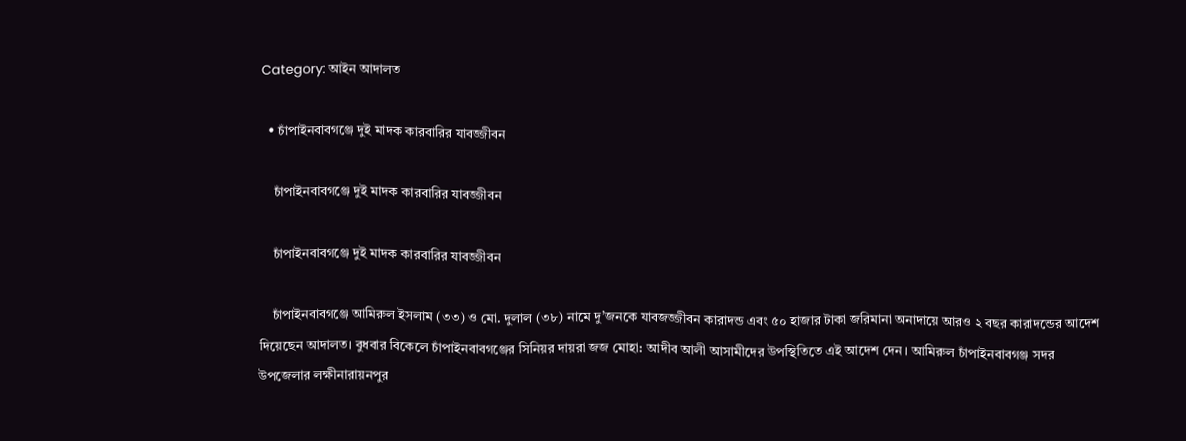Category: আইন আদালত

  • চাঁপাইনবাবগঞ্জে দুই মাদক কারবারির যাবজ্জীবন

    চাঁপাইনবাবগঞ্জে দুই মাদক কারবারির যাবজ্জীবন

    চাঁপাইনবাবগঞ্জে দুই মাদক কারবারির যাবজ্জীবন

    চাঁপাইনবাবগঞ্জে আমিরুল ইসলাম (৩৩) ও মো. দুলাল (৩৮) নামে দু’জনকে যাবজজ্জীবন কারাদন্ড এবং ৫০ হাজার টাকা জরিমানা অনাদায়ে আরও ২ বছর কারাদন্ডের আদেশ দিয়েছেন আদালত। বুধবার বিকেলে চাঁপাইনবাবগঞ্জের সিনিয়র দায়রা জজ মোহা: আদীব আলী আসামীদের উপস্থিতিতে এই আদেশ দেন। আমিরুল চাঁপাইনবাবগঞ্জ সদর উপজেলার লক্ষীনারায়নপুর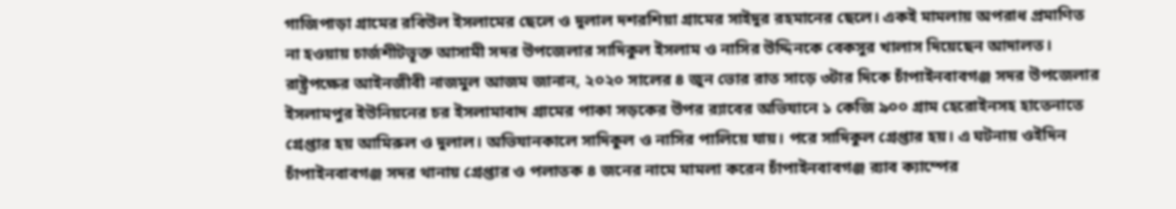গাজিপাড়া গ্রামের রবিউল ইসলামের ছেলে ও দুলাল দশরশিয়া গ্রামের সাইদুর রহমানের ছেলে। একই মামলায় অপরাধ প্রমাণিত না হওয়ায় চার্জশীটভূক্ত আসামী সদর উপজেলার সাদিকুল ইসলাম ও নাসির উদ্দিনকে বেকসুর খালাস দিয়েছেন আদালত। রাষ্ট্রপক্ষের আইনজীবী নাজমুল আজম জানান, ২০২০ সালের ৪ জুন ভোর রাত সাড়ে ৩টার দিকে চাঁপাইনবাবগঞ্জ সদর উপজেলার ইসলামপুর ইউনিয়নের চর ইসলামাবাদ গ্রামের পাকা সড়কের উপর র‌্যাবের অভিযানে ১ কেজি ৯০০ গ্রাম হেরোইনসহ হাতেনাতে গ্রেপ্তার হয় আমিরুল ও দুলাল। অভিযানকালে সাদিকুল ও নাসির পালিয়ে যায়। পরে সাদিকুল গ্রেপ্তার হয়। এ ঘটনায় ওইদিন চাঁপাইনবাবগঞ্জ সদর থানায় গ্রেপ্তার ও পলাতক ৪ জনের নামে মামলা করেন চাঁপাইনবাবগঞ্জ র‌্যাব ক্যাম্পের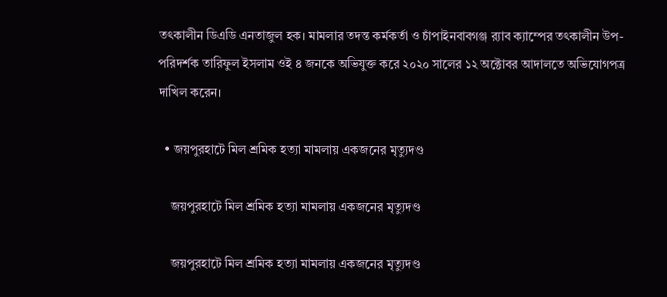তৎকালীন ডিএডি এনতাজুল হক। মামলার তদন্ত কর্মকর্তা ও চাঁপাইনবাবগঞ্জ র‌্যাব ক্যাম্পের তৎকালীন উপ-পরিদর্শক তারিফুল ইসলাম ওই ৪ জনকে অভিযুক্ত করে ২০২০ সালের ১২ অক্টোবর আদালতে অভিযোগপত্র দাখিল করেন।

  • জয়পুরহাটে মিল শ্রমিক হত্যা মামলায় একজনের মৃত্যুদণ্ড

    জয়পুরহাটে মিল শ্রমিক হত্যা মামলায় একজনের মৃত্যুদণ্ড

    জয়পুরহাটে মিল শ্রমিক হত্যা মামলায় একজনের মৃত্যুদণ্ড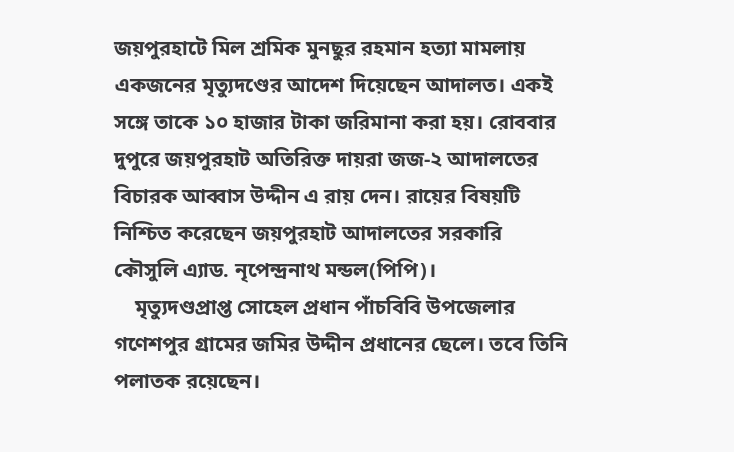জয়পুরহাটে মিল শ্রমিক মুনছুর রহমান হত্যা মামলায় একজনের মৃত্যুদণ্ডের আদেশ দিয়েছেন আদালত। একই সঙ্গে তাকে ১০ হাজার টাকা জরিমানা করা হয়। রোববার দুপুরে জয়পুরহাট অতিরিক্ত দায়রা জজ-২ আদালতের বিচারক আব্বাস উদ্দীন এ রায় দেন। রায়ের বিষয়টি নিশ্চিত করেছেন জয়পুরহাট আদালতের সরকারি কৌসুলি এ্যাড. নৃপেন্দ্রনাথ মন্ডল(পিপি)।
    মৃত্যুদণ্ডপ্রাপ্ত সোহেল প্রধান পাঁচবিবি উপজেলার গণেশপুর গ্রামের জমির উদ্দীন প্রধানের ছেলে। তবে তিনি পলাতক রয়েছেন।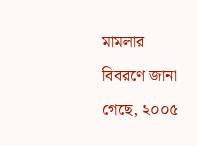মামলার বিবরণে জানা গেছে, ২০০৫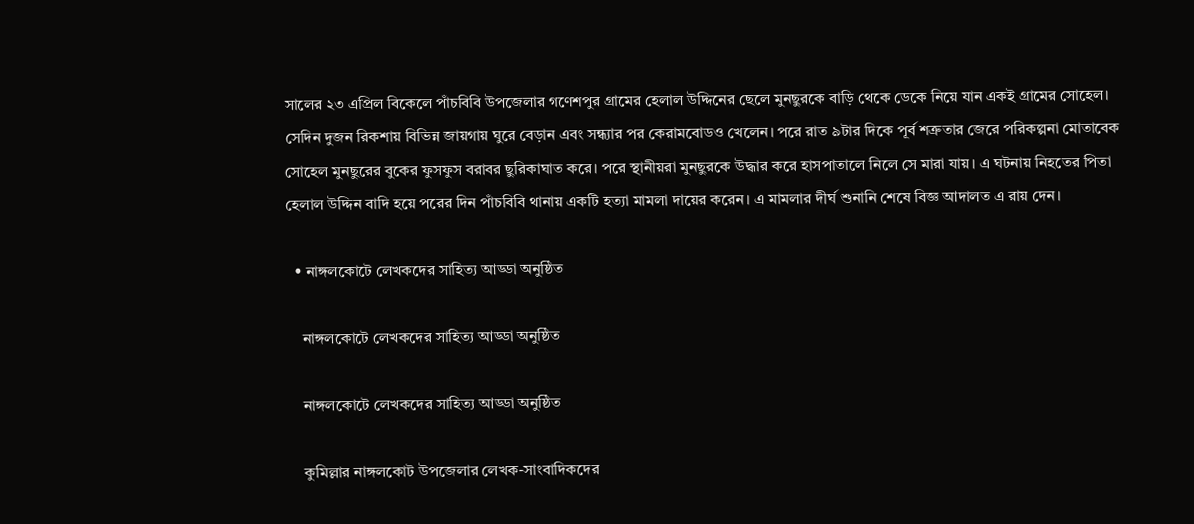সালের ২৩ এপ্রিল বিকেলে পাঁচবিবি উপজেলার গণেশপুর গ্রামের হেলাল উদ্দিনের ছেলে মুনছুরকে বাড়ি থেকে ডেকে নিয়ে যান একই গ্রামের সোহেল। সেদিন দুজন রিকশায় বিভিন্ন জায়গায় ঘুরে বেড়ান এবং সন্ধ্যার পর কেরামবোডও খেলেন। পরে রাত ৯টার দিকে পূর্ব শত্রুতার জেরে পরিকল্পনা মোতাবেক সোহেল মুনছুরের বুকের ফুসফুস বরাবর ছুরিকাঘাত করে। পরে স্থানীয়রা মুনছুরকে উদ্ধার করে হাসপাতালে নিলে সে মারা যায়। এ ঘটনায় নিহতের পিতা হেলাল উদ্দিন বাদি হয়ে পরের দিন পাঁচবিবি থানায় একটি হত্যা মামলা দায়ের করেন। এ মামলার দীর্ঘ শুনানি শেষে বিজ্ঞ আদালত এ রায় দেন।

  • নাঙ্গলকোটে লেখকদের সাহিত্য আড্ডা অনুষ্ঠিত

    নাঙ্গলকোটে লেখকদের সাহিত্য আড্ডা অনুষ্ঠিত

    নাঙ্গলকোটে লেখকদের সাহিত্য আড্ডা অনুষ্ঠিত

    কুমিল্লার নাঙ্গলকোট উপজেলার লেখক-সাংবাদিকদের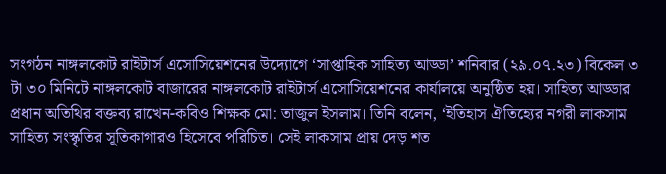সংগঠন নাঙ্গলকোট রাইটার্স এসোসিয়েশনের উদ্যোগে ‘সাপ্তাহিক সাহিত্য আড্ডা’ শনিবার (২৯.০৭.২৩) বিকেল ৩ টা ৩০ মিনিটে নাঙ্গলকোট বাজারের নাঙ্গলকোট রাইটার্স এসোসিয়েশনের কার্যালয়ে অনুষ্ঠিত হয়। সাহিত্য আড্ডার প্রধান অতিথির বক্তব্য রাখেন-কবিও শিক্ষক মো: তাজুল ইসলাম। তিনি বলেন, ‘ইতিহাস ঐতিহ্যের নগরী লাকসাম সাহিত্য সংস্কৃতির সূতিকাগারও হিসেবে পরিচিত। সেই লাকসাম প্রায় দেড় শত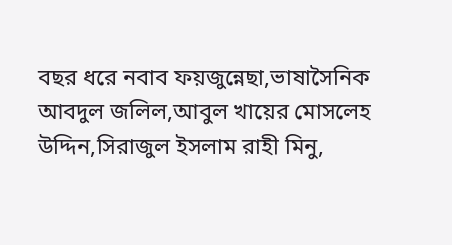বছর ধরে নবাব ফয়জুন্নেছা,ভাষাসৈনিক আবদুল জলিল,আবুল খায়ের মোসলেহ উদ্দিন,সিরাজুল ইসলাম রাহী মিনু,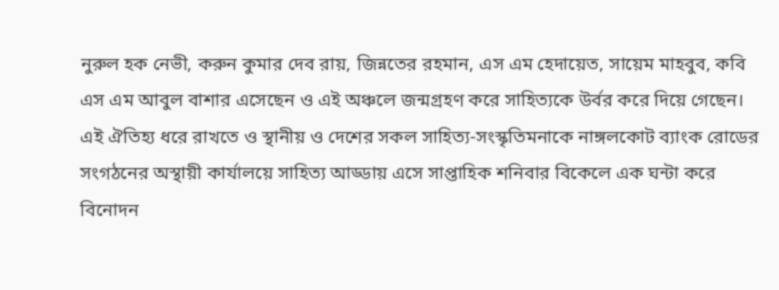নুরুল হক নেভী, করুন কুমার দেব রায়, জিন্নতের রহমান, এস এম হেদায়েত, সায়েম মাহবুব, কবি এস এম আবুল বাশার এসেছেন ও এই অঞ্চলে জন্মগ্রহণ করে সাহিত্যকে উর্বর করে দিয়ে গেছেন। এই ঐতিহ্য ধরে রাখতে ও স্থানীয় ও দেশের সকল সাহিত্য-সংস্কৃতিমনাকে নাঙ্গলকোট ব্যাংক রোডের সংগঠনের অস্থায়ী কার্যালয়ে সাহিত্য আড্ডায় এসে সাপ্তাহিক শনিবার বিকেলে এক ঘন্টা করে বিনোদন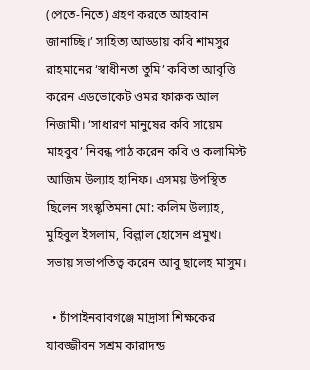(পেতে-নিতে) গ্রহণ করতে আহবান জানাচ্ছি।’ সাহিত্য আড্ডায় কবি শামসুর রাহমানের ‘স্বাধীনতা তুমি’ কবিতা আবৃত্তি করেন এডভোকেট ওমর ফারুক আল নিজামী। ‘সাধারণ মানুষের কবি সায়েম মাহবুব’ নিবন্ধ পাঠ করেন কবি ও কলামিস্ট আজিম উল্যাহ হানিফ। এসময় উপস্থিত ছিলেন সংস্কৃতিমনা মো: কলিম উল্যাহ, মুহিবুল ইসলাম, বিল্লাল হোসেন প্রমুখ। সভায় সভাপতিত্ব করেন আবু ছালেহ মাসুম।

  • চাঁপাইনবাবগঞ্জে মাদ্রাসা শিক্ষকের যাবজ্জীবন সশ্রম কারাদন্ড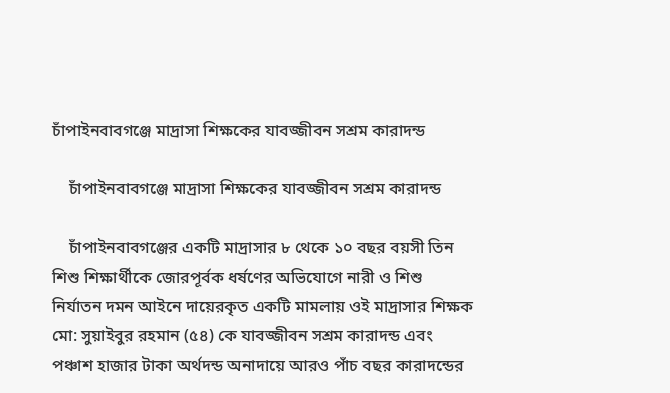চাঁপাইনবাবগঞ্জে মাদ্রাসা শিক্ষকের যাবজ্জীবন সশ্রম কারাদন্ড

    চাঁপাইনবাবগঞ্জে মাদ্রাসা শিক্ষকের যাবজ্জীবন সশ্রম কারাদন্ড

    চাঁপাইনবাবগঞ্জের একটি মাদ্রাসার ৮ থেকে ১০ বছর বয়সী তিন শিশু শিক্ষার্থীকে জোরপূর্বক ধর্ষণের অভিযোগে নারী ও শিশু নির্যাতন দমন আইনে দায়েরকৃত একটি মামলায় ওই মাদ্রাসার শিক্ষক মো: সুয়াইবুর রহমান (৫৪) কে যাবজ্জীবন সশ্রম কারাদন্ড এবং পঞ্চাশ হাজার টাকা অর্থদন্ড অনাদায়ে আরও পাঁচ বছর কারাদন্ডের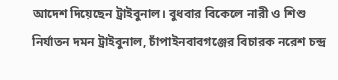আদেশ দিয়েছেন ট্রাইবুনাল। বুধবার বিকেলে নারী ও শিশু নির্যাতন দমন ট্রাইবুনাল, চাঁপাইনবাবগঞ্জের বিচারক নরেশ চন্দ্র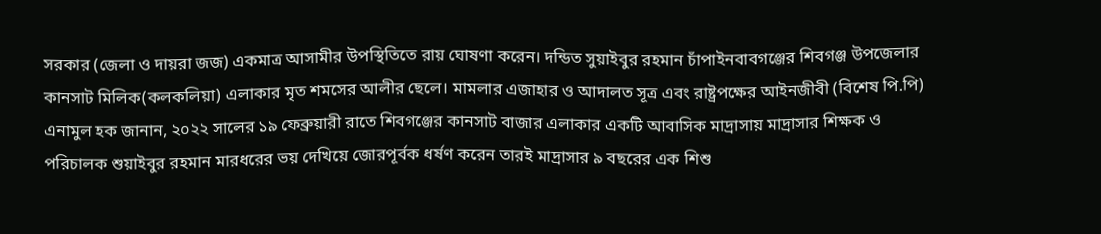সরকার (জেলা ও দায়রা জজ) একমাত্র আসামীর উপস্থিতিতে রায় ঘোষণা করেন। দন্ডিত সুয়াইবুর রহমান চাঁপাইনবাবগঞ্জের শিবগঞ্জ উপজেলার কানসাট মিলিক(কলকলিয়া) এলাকার মৃত শমসের আলীর ছেলে। মামলার এজাহার ও আদালত সূত্র এবং রাষ্ট্রপক্ষের আইনজীবী (বিশেষ পি.পি) এনামুল হক জানান, ২০২২ সালের ১৯ ফেব্রুয়ারী রাতে শিবগঞ্জের কানসাট বাজার এলাকার একটি আবাসিক মাদ্রাসায় মাদ্রাসার শিক্ষক ও পরিচালক শুয়াইবুর রহমান মারধরের ভয় দেখিয়ে জোরপূর্বক ধর্ষণ করেন তারই মাদ্রাসার ৯ বছরের এক শিশু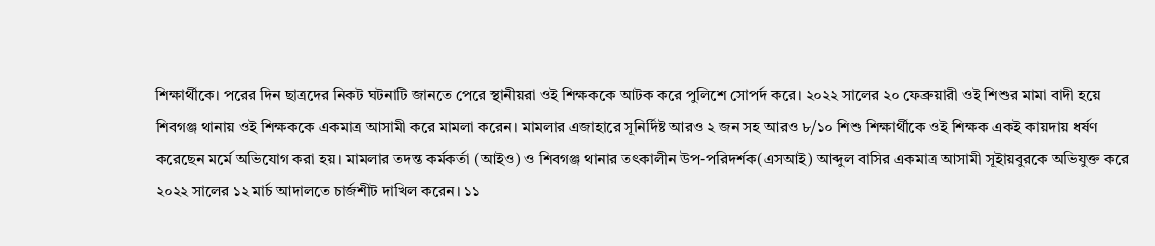শিক্ষার্থীকে। পরের দিন ছাত্রদের নিকট ঘটনাটি জানতে পেরে স্থানীয়রা ওই শিক্ষককে আটক করে পুলিশে সোপর্দ করে। ২০২২ সালের ২০ ফেব্রুয়ারী ওই শিশুর মামা বাদী হয়ে শিবগঞ্জ থানায় ওই শিক্ষককে একমাত্র আসামী করে মামলা করেন। মামলার এজাহারে সূনির্দিষ্ট আরও ২ জন সহ আরও ৮/১০ শিশু শিক্ষার্থীকে ওই শিক্ষক একই কায়দায় ধর্ষণ করেছেন মর্মে অভিযোগ করা হয়। মামলার তদন্ত কর্মকর্তা (আইও) ও শিবগঞ্জ থানার তৎকালীন উপ-পরিদর্শক(এসআই) আব্দুল বাসির একমাত্র আসামী সূইায়বুরকে অভিযুক্ত করে ২০২২ সালের ১২ মার্চ আদালতে চার্জশীট দাখিল করেন। ১১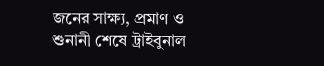জনের সাক্ষ্য, প্রমাণ ও শুনানী শেষে ট্রাইবুনাল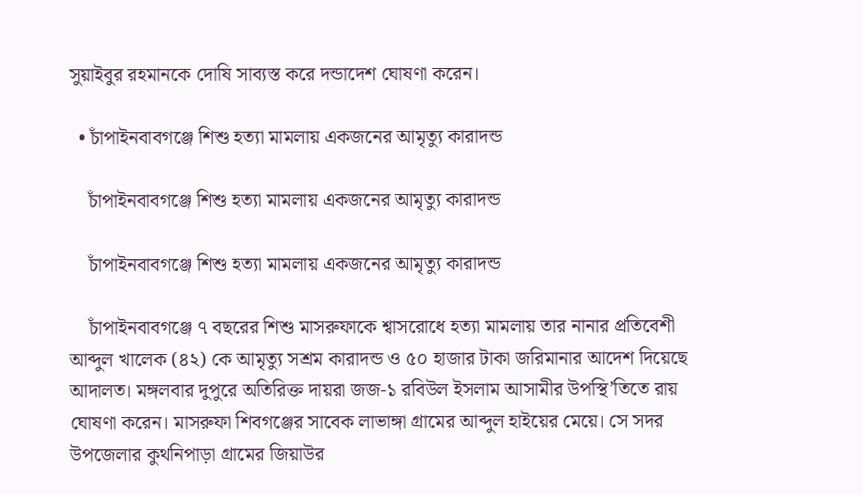সুয়াইবুর রহমানকে দোষি সাব্যস্ত করে দন্ডাদেশ ঘোষণা করেন।

  • চাঁপাইনবাবগঞ্জে শিশু হত্যা মামলায় একজনের আমৃত্যু কারাদন্ড

    চাঁপাইনবাবগঞ্জে শিশু হত্যা মামলায় একজনের আমৃত্যু কারাদন্ড

    চাঁপাইনবাবগঞ্জে শিশু হত্যা মামলায় একজনের আমৃত্যু কারাদন্ড

    চাঁপাইনবাবগঞ্জে ৭ বছরের শিশু মাসরুফাকে শ্বাসরোধে হত্যা মামলায় তার নানার প্রতিবেশী আব্দুল খালেক (৪২) কে আমৃত্যু সশ্রম কারাদন্ড ও ৫০ হাজার টাকা জরিমানার আদেশ দিয়েছে আদালত। মঙ্গলবার দুপুরে অতিরিক্ত দায়রা জজ-১ রবিউল ইসলাম আসামীর উপস্থি’তিতে রায় ঘোষণা করেন। মাসরুফা শিবগঞ্জের সাবেক লাভাঙ্গা গ্রামের আব্দুল হাইয়ের মেয়ে। সে সদর উপজেলার কুথনিপাড়া গ্রামের জিয়াউর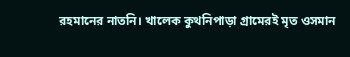রহমানের নাতনি। খালেক কুথনিপাড়া গ্রামেরই মৃত ওসমান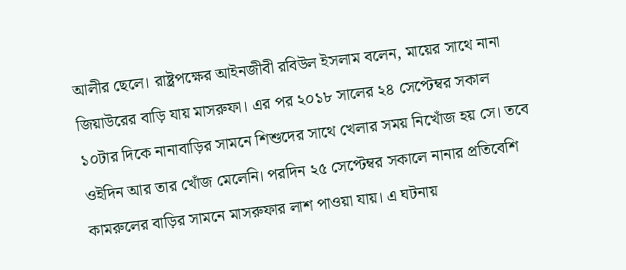আলীর ছেলে। রাষ্ট্রপক্ষের আইনজীবী রবিউল ইসলাম বলেন, মায়ের সাথে নানা জিয়াউরের বাড়ি যায় মাসরুফা। এর পর ২০১৮ সালের ২৪ সেপ্টেম্বর সকাল ১০টার দিকে নানাবাড়ির সামনে শিশুদের সাথে খেলার সময় নিখোঁজ হয় সে। তবে ওইদিন আর তার খোঁজ মেলেনি। পরদিন ২৫ সেপ্টেম্বর সকালে নানার প্রতিবেশি কামরুলের বাড়ির সামনে মাসরুফার লাশ পাওয়া যায়। এ ঘটনায়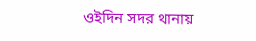ওইদিন সদর থানায়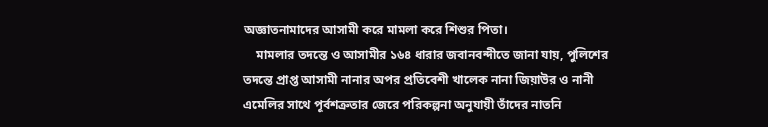অজ্ঞাতনামাদের আসামী করে মামলা করে শিশুর পিতা।
    মামলার তদন্তে ও আসামীর ১৬৪ ধারার জবানবন্দীতে জানা যায়, পুলিশের তদন্তে প্রাপ্ত আসামী নানার অপর প্রতিবেশী খালেক নানা জিয়াউর ও নানী এমেলির সাথে পূর্বশত্রুতার জেরে পরিকল্পনা অনুযায়ী তাঁদের নাতনি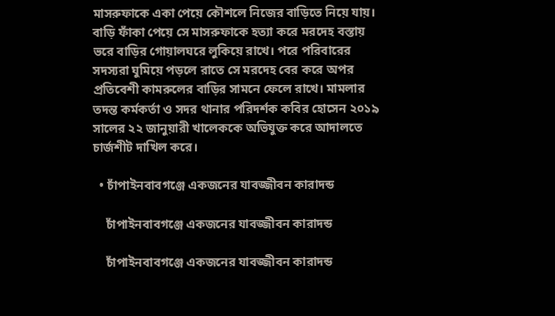মাসরুফাকে একা পেয়ে কৌশলে নিজের বাড়িতে নিয়ে যায়। বাড়ি ফাঁকা পেয়ে সে মাসরুফাকে হত্যা করে মরদেহ বস্তায় ভরে বাড়ির গোয়ালঘরে লুকিয়ে রাখে। পরে পরিবারের সদস্যরা ঘুমিয়ে পড়লে রাতে সে মরদেহ বের করে অপর প্রতিবেশী কামরুলের বাড়ির সামনে ফেলে রাখে। মামলার তদন্ত কর্মকর্তা ও সদর থানার পরিদর্শক কবির হোসেন ২০১৯ সালের ২২ জানুয়ারী খালেককে অভিযুক্ত করে আদালতে চার্জশীট দাখিল করে।

  • চাঁপাইনবাবগঞ্জে একজনের যাবজ্জীবন কারাদন্ড

    চাঁপাইনবাবগঞ্জে একজনের যাবজ্জীবন কারাদন্ড

    চাঁপাইনবাবগঞ্জে একজনের যাবজ্জীবন কারাদন্ড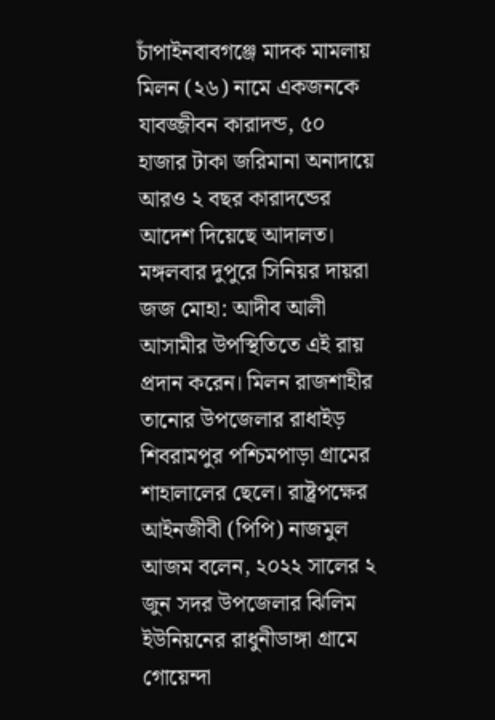চাঁপাইনবাবগঞ্জে মাদক মামলায় মিলন (২৬) নামে একজনকে যাবজ্জীবন কারাদন্ড, ৫০ হাজার টাকা জরিমানা অনাদায়ে আরও ২ বছর কারাদন্ডের আদেশ দিয়েছে আদালত। মঙ্গলবার দুপুরে সিনিয়র দায়রা জজ মোহা: আদীব আলী আসামীর উপস্থিতিতে এই রায় প্রদান করেন। মিলন রাজশাহীর তানোর উপজেলার রাধাইড় শিবরামপুর পশ্চিমপাড়া গ্রামের শাহালালের ছেলে। রাষ্ট্রপক্ষের আইনজীবী (পিপি) নাজমুল আজম বলেন, ২০২২ সালের ২ জুন সদর উপজেলার ঝিলিম ইউনিয়নের রাধুনীডাঙ্গা গ্রামে গোয়েন্দা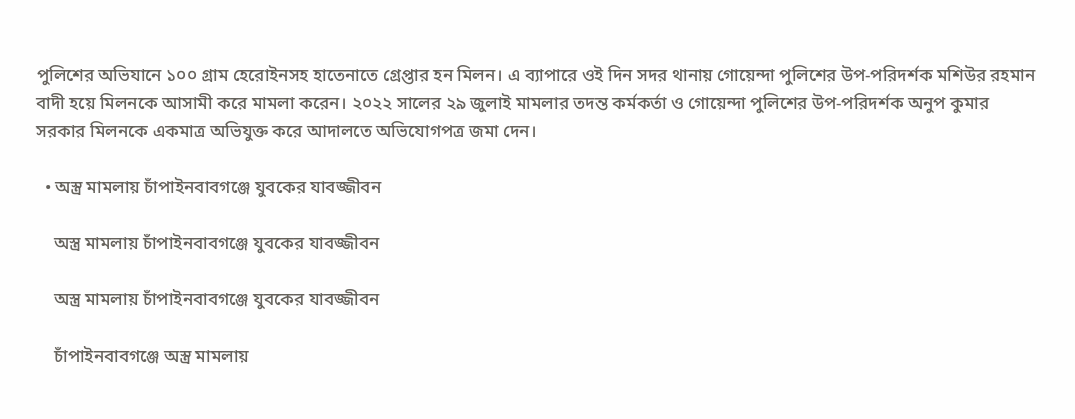পুলিশের অভিযানে ১০০ গ্রাম হেরোইনসহ হাতেনাতে গ্রেপ্তার হন মিলন। এ ব্যাপারে ওই দিন সদর থানায় গোয়েন্দা পুলিশের উপ-পরিদর্শক মশিউর রহমান বাদী হয়ে মিলনকে আসামী করে মামলা করেন। ২০২২ সালের ২৯ জুলাই মামলার তদন্ত কর্মকর্তা ও গোয়েন্দা পুলিশের উপ-পরিদর্শক অনুপ কুমার সরকার মিলনকে একমাত্র অভিযুক্ত করে আদালতে অভিযোগপত্র জমা দেন।

  • অস্ত্র মামলায় চাঁপাইনবাবগঞ্জে যুবকের যাবজ্জীবন

    অস্ত্র মামলায় চাঁপাইনবাবগঞ্জে যুবকের যাবজ্জীবন

    অস্ত্র মামলায় চাঁপাইনবাবগঞ্জে যুবকের যাবজ্জীবন

    চাঁপাইনবাবগঞ্জে অস্ত্র মামলায়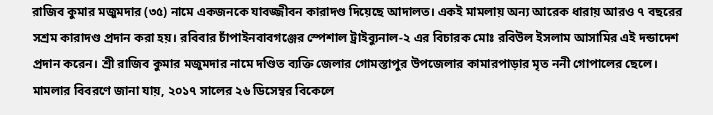রাজিব কুমার মজুমদার (৩৫) নামে একজনকে যাবজ্জীবন কারাদণ্ড দিয়েছে আদালত। একই মামলায় অন্য আরেক ধারায় আরও ৭ বছরের সশ্রম কারাদণ্ড প্রদান করা হয়। রবিবার চাঁপাইনবাবগঞ্জের স্পেশাল ট্রাইব্যুনাল-২ এর বিচারক মোঃ রবিউল ইসলাম আসামির এই দন্ডাদেশ প্রদান করেন। শ্রী রাজিব কুমার মজুমদার নামে দণ্ডিত ব্যক্তি জেলার গোমস্তাপুর উপজেলার কামারপাড়ার মৃত ননী গোপালের ছেলে। মামলার বিবরণে জানা যায়, ২০১৭ সালের ২৬ ডিসেম্বর বিকেলে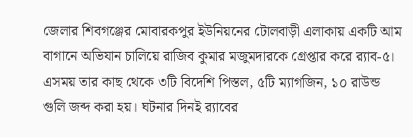জেলার শিবগঞ্জের মোবারকপুর ইউনিয়নের টোলবাড়ী এলাকায় একটি আম বাগানে অভিযান চালিয়ে রাজিব কুমার মজুমদারকে গ্রেপ্তার করে র‌্যাব-৫। এসময় তার কাছ থেকে ৩টি বিদেশি পিস্তল, ৫টি ম্যাগজিন, ১০ রাউন্ড গুলি জব্দ করা হয়। ঘটনার দিনই র‌্যাবের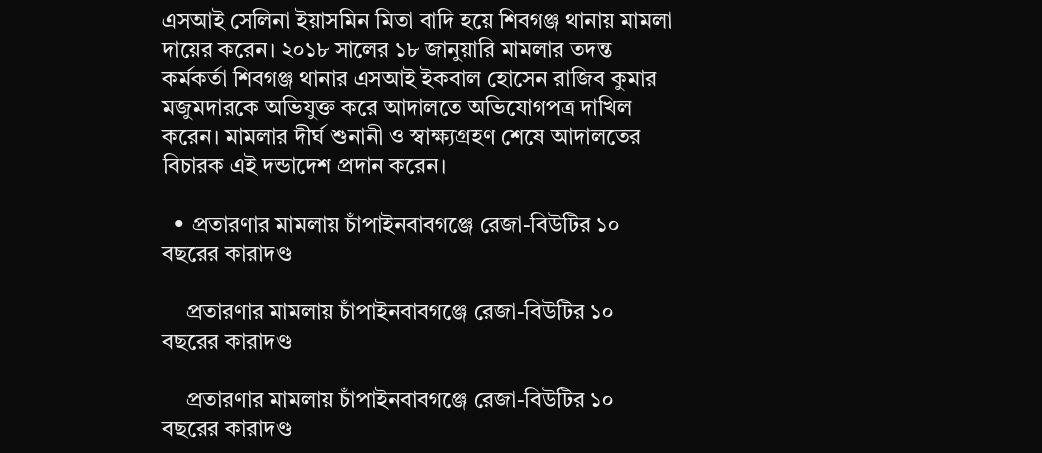এসআই সেলিনা ইয়াসমিন মিতা বাদি হয়ে শিবগঞ্জ থানায় মামলা দায়ের করেন। ২০১৮ সালের ১৮ জানুয়ারি মামলার তদন্ত কর্মকর্তা শিবগঞ্জ থানার এসআই ইকবাল হোসেন রাজিব কুমার মজুমদারকে অভিযুক্ত করে আদালতে অভিযোগপত্র দাখিল করেন। মামলার দীর্ঘ শুনানী ও স্বাক্ষ্যগ্রহণ শেষে আদালতের বিচারক এই দন্ডাদেশ প্রদান করেন।

  • প্রতারণার মামলায় চাঁপাইনবাবগঞ্জে রেজা-বিউটির ১০ বছরের কারাদণ্ড

    প্রতারণার মামলায় চাঁপাইনবাবগঞ্জে রেজা-বিউটির ১০ বছরের কারাদণ্ড

    প্রতারণার মামলায় চাঁপাইনবাবগঞ্জে রেজা-বিউটির ১০ বছরের কারাদণ্ড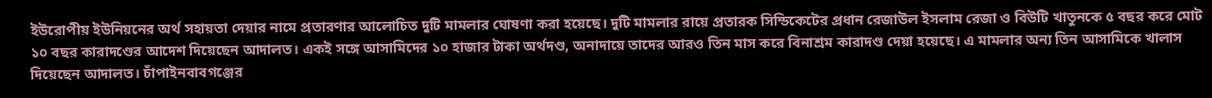ইউরোপীয় ইউনিয়নের অর্থ সহায়তা দেয়ার নামে প্রতারণার আলোচিত দুটি মামলার ঘোষণা করা হয়েছে। দুটি মামলার রায়ে প্রতারক সিন্ডিকেটের প্রধান রেজাউল ইসলাম রেজা ও বিউটি খাতুনকে ৫ বছর করে মোট ১০ বছর কারাদণ্ডের আদেশ দিয়েছেন আদালত। একই সঙ্গে আসামিদের ১০ হাজার টাকা অর্থদণ্ড, অনাদায়ে তাদের আরও তিন মাস করে বিনাশ্রম কারাদণ্ড দেয়া হয়েছে। এ মামলার অন্য তিন আসামিকে খালাস দিয়েছেন আদালত। চাঁপাইনবাবগঞ্জের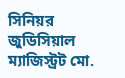সিনিয়র জুডিসিয়াল ম্যাজিস্ট্রট মো.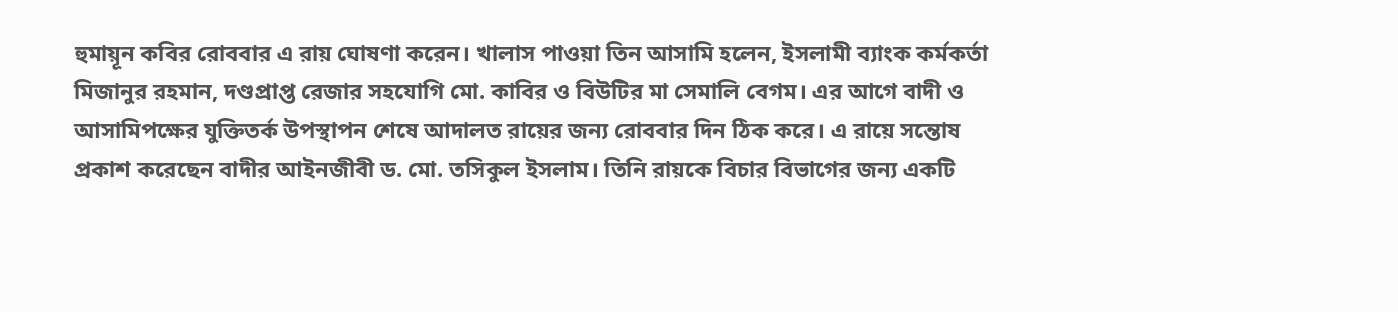হুমায়ূন কবির রোববার এ রায় ঘোষণা করেন। খালাস পাওয়া তিন আসামি হলেন, ইসলামী ব্যাংক কর্মকর্তা মিজানুর রহমান, দণ্ডপ্রাপ্ত রেজার সহযোগি মো. কাবির ও বিউটির মা সেমালি বেগম। এর আগে বাদী ও আসামিপক্ষের যুক্তিতর্ক উপস্থাপন শেষে আদালত রায়ের জন্য রোববার দিন ঠিক করে। এ রায়ে সন্তোষ প্রকাশ করেছেন বাদীর আইনজীবী ড. মো. তসিকুল ইসলাম। তিনি রায়কে বিচার বিভাগের জন্য একটি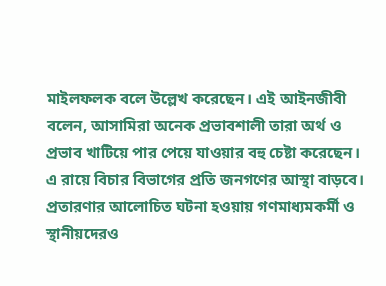মাইলফলক বলে উল্লেখ করেছেন। এই আইনজীবী বলেন, আসামিরা অনেক প্রভাবশালী তারা অর্থ ও প্রভাব খাটিয়ে পার পেয়ে যাওয়ার বহু চেষ্টা করেছেন। এ রায়ে বিচার বিভাগের প্রতি জনগণের আস্থা বাড়বে। প্রতারণার আলোচিত ঘটনা হওয়ায় গণমাধ্যমকর্মী ও স্থানীয়দেরও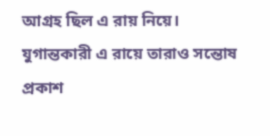আগ্রহ ছিল এ রায় নিয়ে। যুগান্তকারী এ রায়ে তারাও সন্তোষ প্রকাশ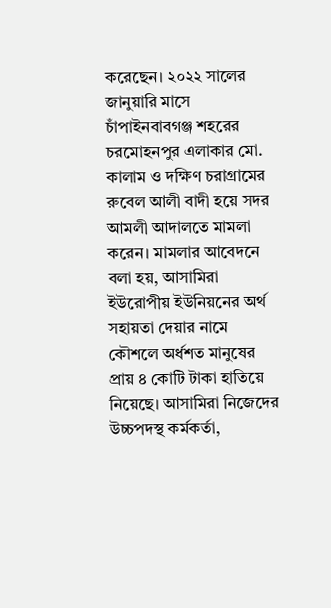করেছেন। ২০২২ সালের জানুয়ারি মাসে চাঁপাইনবাবগঞ্জ শহরের চরমোহনপুর এলাকার মো. কালাম ও দক্ষিণ চরাগ্রামের রুবেল আলী বাদী হয়ে সদর আমলী আদালতে মামলা করেন। মামলার আবেদনে বলা হয়, আসামিরা ইউরোপীয় ইউনিয়নের অর্থ সহায়তা দেয়ার নামে কৌশলে অর্ধশত মানুষের প্রায় ৪ কোটি টাকা হাতিয়ে নিয়েছে। আসামিরা নিজেদের উচ্চপদস্থ কর্মকর্তা,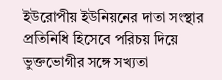ইউরোপীয় ইউনিয়নের দাতা সংস্থার প্রতিনিধি হিসেবে পরিচয় দিয়ে ভুক্তভোগীর সঙ্গে সখ্যতা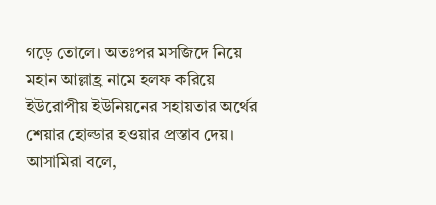গড়ে তোলে। অতঃপর মসজিদে নিয়ে মহান আল্লাহ্র নামে হলফ করিয়ে ইউরোপীয় ইউনিয়নের সহায়তার অর্থের শেয়ার হোল্ডার হওয়ার প্রস্তাব দেয়। আসামিরা বলে,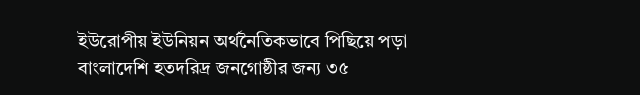ইউরোপীয় ইউনিয়ন অর্থনৈতিকভাবে পিছিয়ে পড়া বাংলাদেশি হতদরিদ্র জনগোষ্ঠীর জন্য ৩৫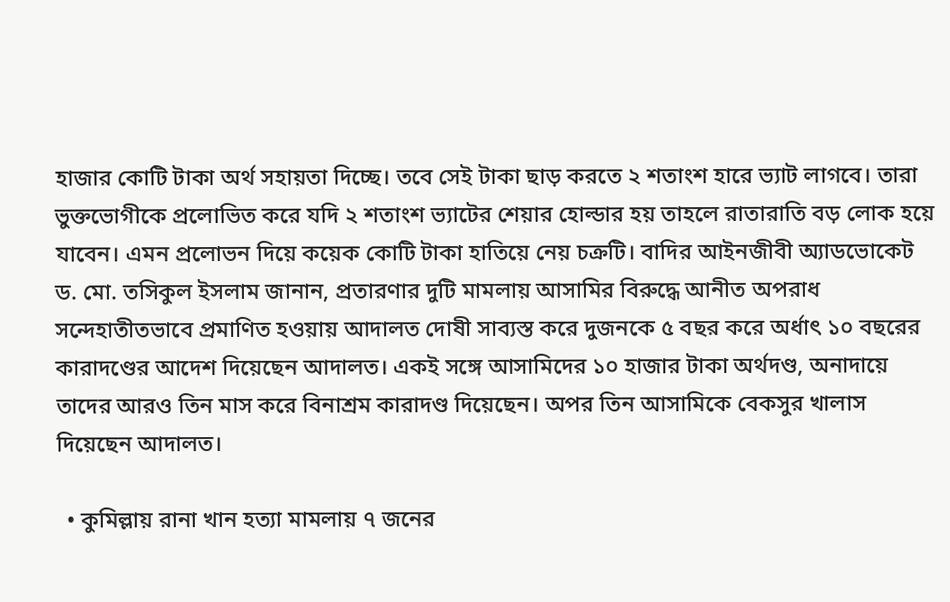হাজার কোটি টাকা অর্থ সহায়তা দিচ্ছে। তবে সেই টাকা ছাড় করতে ২ শতাংশ হারে ভ্যাট লাগবে। তারা ভুক্তভোগীকে প্রলোভিত করে যদি ২ শতাংশ ভ্যাটের শেয়ার হোল্ডার হয় তাহলে রাতারাতি বড় লোক হয়ে যাবেন। এমন প্রলোভন দিয়ে কয়েক কোটি টাকা হাতিয়ে নেয় চক্রটি। বাদির আইনজীবী অ্যাডভোকেট ড. মো. তসিকুল ইসলাম জানান, প্রতারণার দুটি মামলায় আসামির বিরুদ্ধে আনীত অপরাধ সন্দেহাতীতভাবে প্রমাণিত হওয়ায় আদালত দোষী সাব্যস্ত করে দুজনকে ৫ বছর করে অর্ধাৎ ১০ বছরের কারাদণ্ডের আদেশ দিয়েছেন আদালত। একই সঙ্গে আসামিদের ১০ হাজার টাকা অর্থদণ্ড, অনাদায়ে তাদের আরও তিন মাস করে বিনাশ্রম কারাদণ্ড দিয়েছেন। অপর তিন আসামিকে বেকসুর খালাস দিয়েছেন আদালত।

  • কুমিল্লায় রানা খান হত্যা মামলায় ৭ জনের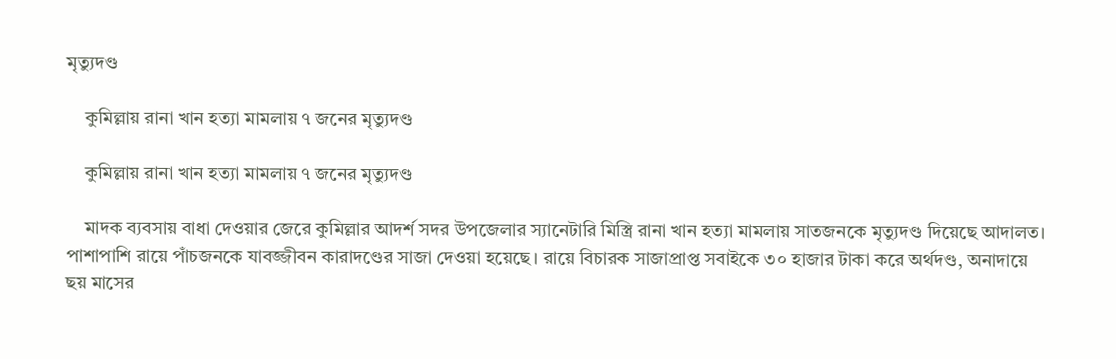মৃত্যুদণ্ড

    কুমিল্লায় রানা খান হত্যা মামলায় ৭ জনের মৃত্যুদণ্ড

    কুমিল্লায় রানা খান হত্যা মামলায় ৭ জনের মৃত্যুদণ্ড

    মাদক ব্যবসায় বাধা দেওয়ার জেরে কুমিল্লার আদর্শ সদর উপজেলার স্যানেটারি মিস্ত্রি রানা খান হত্যা মামলায় সাতজনকে মৃত্যুদণ্ড দিয়েছে আদালত। পাশাপাশি রায়ে পাঁচজনকে যাবজ্জীবন কারাদণ্ডের সাজা দেওয়া হয়েছে। রায়ে বিচারক সাজাপ্রাপ্ত সবাইকে ৩০ হাজার টাকা করে অর্থদণ্ড, অনাদায়ে ছয় মাসের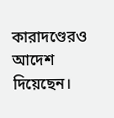কারাদণ্ডেরও আদেশ দিয়েছেন।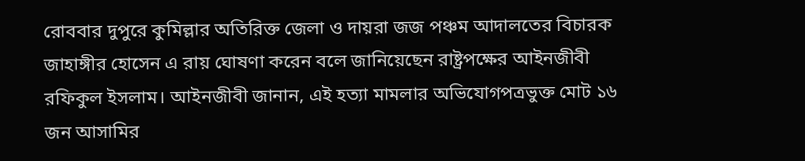রোববার দুপুরে কুমিল্লার অতিরিক্ত জেলা ও দায়রা জজ পঞ্চম আদালতের বিচারক জাহাঙ্গীর হোসেন এ রায় ঘোষণা করেন বলে জানিয়েছেন রাষ্ট্রপক্ষের আইনজীবী রফিকুল ইসলাম। আইনজীবী জানান, এই হত্যা মামলার অভিযোগপত্রভুক্ত মোট ১৬ জন আসামির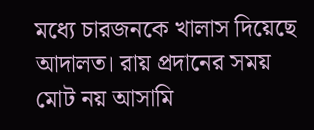মধ্যে চারজনকে খালাস দিয়েছে আদালত। রায় প্রদানের সময় মোট নয় আসামি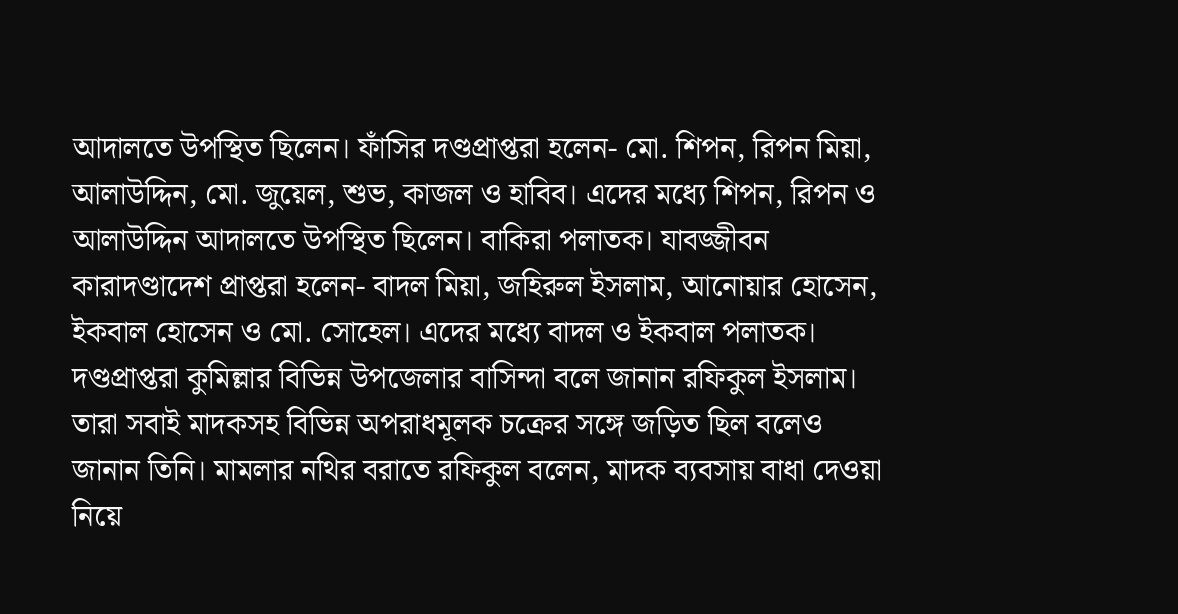আদালতে উপস্থিত ছিলেন। ফাঁসির দণ্ডপ্রাপ্তরা হলেন- মো. শিপন, রিপন মিয়া, আলাউদ্দিন, মো. জুয়েল, শুভ, কাজল ও হাবিব। এদের মধ্যে শিপন, রিপন ও আলাউদ্দিন আদালতে উপস্থিত ছিলেন। বাকিরা পলাতক। যাবজ্জীবন কারাদণ্ডাদেশ প্রাপ্তরা হলেন- বাদল মিয়া, জহিরুল ইসলাম, আনোয়ার হোসেন, ইকবাল হোসেন ও মো. সোহেল। এদের মধ্যে বাদল ও ইকবাল পলাতক। দণ্ডপ্রাপ্তরা কুমিল্লার বিভিন্ন উপজেলার বাসিন্দা বলে জানান রফিকুল ইসলাম। তারা সবাই মাদকসহ বিভিন্ন অপরাধমূলক চক্রের সঙ্গে জড়িত ছিল বলেও জানান তিনি। মামলার নথির বরাতে রফিকুল বলেন, মাদক ব্যবসায় বাধা দেওয়া নিয়ে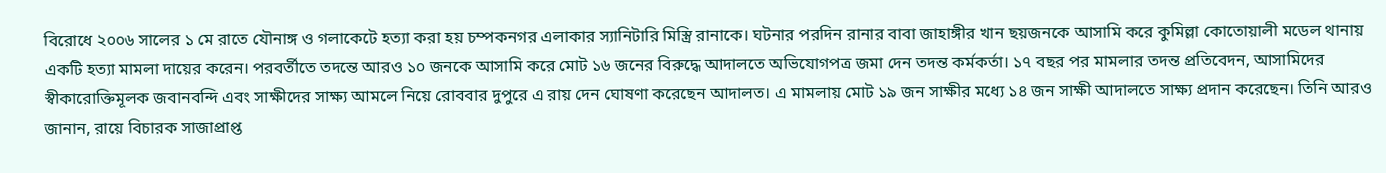বিরোধে ২০০৬ সালের ১ মে রাতে যৌনাঙ্গ ও গলাকেটে হত্যা করা হয় চম্পকনগর এলাকার স্যানিটারি মিস্ত্রি রানাকে। ঘটনার পরদিন রানার বাবা জাহাঙ্গীর খান ছয়জনকে আসামি করে কুমিল্লা কোতোয়ালী মডেল থানায় একটি হত্যা মামলা দায়ের করেন। পরবর্তীতে তদন্তে আরও ১০ জনকে আসামি করে মোট ১৬ জনের বিরুদ্ধে আদালতে অভিযোগপত্র জমা দেন তদন্ত কর্মকর্তা। ১৭ বছর পর মামলার তদন্ত প্রতিবেদন, আসামিদের স্বীকারোক্তিমূলক জবানবন্দি এবং সাক্ষীদের সাক্ষ্য আমলে নিয়ে রোববার দুপুরে এ রায় দেন ঘোষণা করেছেন আদালত। এ মামলায় মোট ১৯ জন সাক্ষীর মধ্যে ১৪ জন সাক্ষী আদালতে সাক্ষ্য প্রদান করেছেন। তিনি আরও জানান, রায়ে বিচারক সাজাপ্রাপ্ত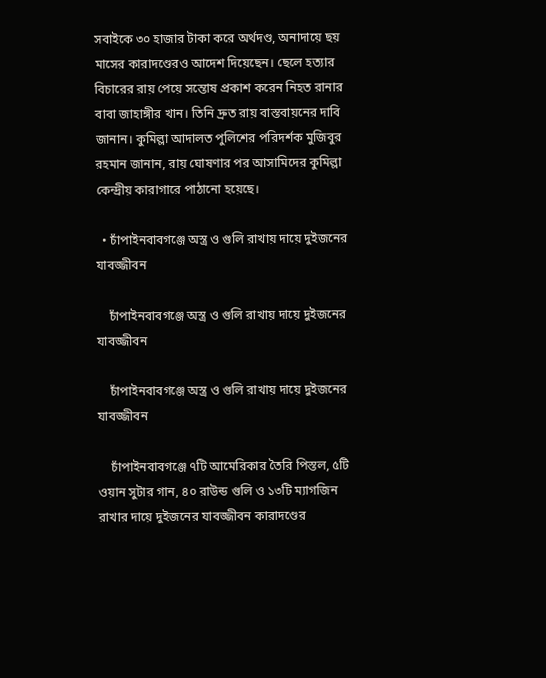সবাইকে ৩০ হাজার টাকা করে অর্থদণ্ড, অনাদায়ে ছয় মাসের কারাদণ্ডেরও আদেশ দিয়েছেন। ছেলে হত্যার বিচারের রায় পেয়ে সন্তোষ প্রকাশ করেন নিহত রানার বাবা জাহাঙ্গীর খান। তিনি দ্রুত রায় বাস্তবায়নের দাবি জানান। কুমিল্লা আদালত পুলিশের পরিদর্শক মুজিবুর রহমান জানান, রায় ঘোষণার পর আসামিদের কুমিল্লা কেন্দ্রীয় কারাগারে পাঠানো হয়েছে।

  • চাঁপাইনবাবগঞ্জে অস্ত্র ও গুলি রাখায় দায়ে দুইজনের যাবজ্জীবন

    চাঁপাইনবাবগঞ্জে অস্ত্র ও গুলি রাখায় দায়ে দুইজনের যাবজ্জীবন

    চাঁপাইনবাবগঞ্জে অস্ত্র ও গুলি রাখায় দায়ে দুইজনের যাবজ্জীবন

    চাঁপাইনবাবগঞ্জে ৭টি আমেরিকার তৈরি পিস্তল, ৫টি ওয়ান সুটার গান, ৪০ রাউন্ড গুলি ও ১৩টি ম্যাগজিন রাখার দায়ে দুইজনের যাবজ্জীবন কারাদণ্ডের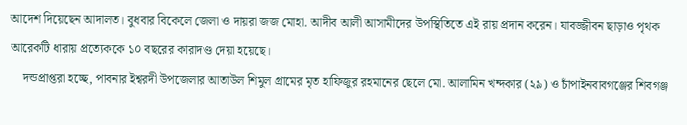আদেশ দিয়েছেন আদালত। বুধবার বিকেলে জেলা ও দায়রা জজ মোহা. আদীব আলী আসামীদের উপস্থিতিতে এই রায় প্রদান করেন। যাবজ্জীবন ছাড়াও পৃথক আরেকটি ধারায় প্রত্যেককে ১০ বছরের কারাদণ্ড দেয়া হয়েছে।
    দন্ডপ্রাপ্তরা হচ্ছে, পাবনার ইশ্বরদী উপজেলার আতাউল শিমুল গ্রামের মৃত হাফিজুর রহমানের ছেলে মো. আলামিন খন্দকার (২৯) ও চাঁপাইনবাবগঞ্জের শিবগঞ্জ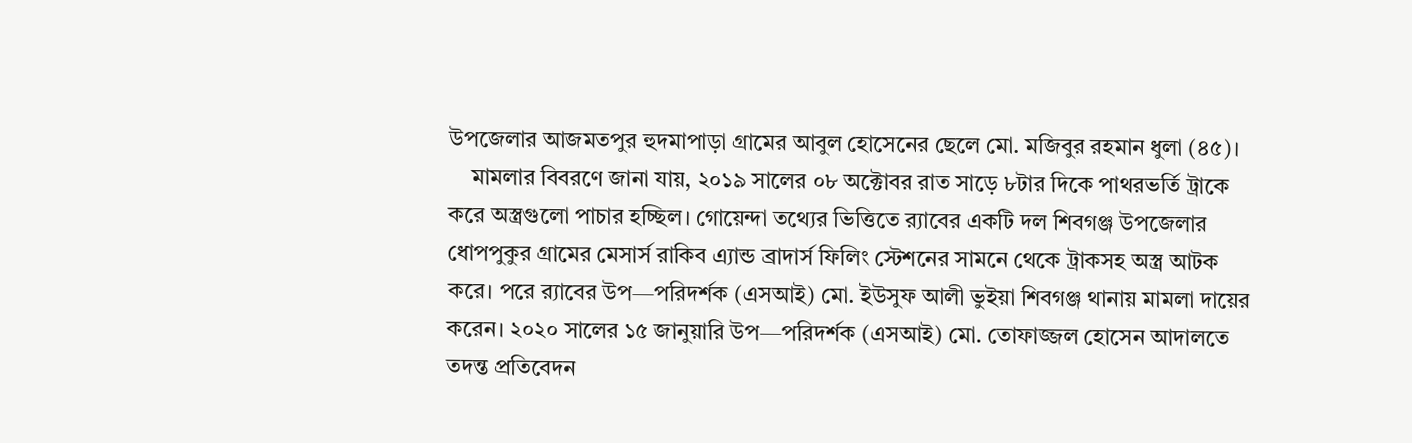উপজেলার আজমতপুর হুদমাপাড়া গ্রামের আবুল হোসেনের ছেলে মো. মজিবুর রহমান ধুলা (৪৫)।
    মামলার বিবরণে জানা যায়, ২০১৯ সালের ০৮ অক্টোবর রাত সাড়ে ৮টার দিকে পাথরভর্তি ট্রাকে করে অস্ত্রগুলো পাচার হচ্ছিল। গোয়েন্দা তথ্যের ভিত্তিতে র‌্যাবের একটি দল শিবগঞ্জ উপজেলার ধোপপুকুর গ্রামের মেসার্স রাকিব এ্যান্ড ব্রাদার্স ফিলিং স্টেশনের সামনে থেকে ট্রাকসহ অস্ত্র আটক করে। পরে র‌্যাবের উপ—পরিদর্শক (এসআই) মো. ইউসুফ আলী ভুইয়া শিবগঞ্জ থানায় মামলা দায়ের করেন। ২০২০ সালের ১৫ জানুয়ারি উপ—পরিদর্শক (এসআই) মো. তোফাজ্জল হোসেন আদালতে তদন্ত প্রতিবেদন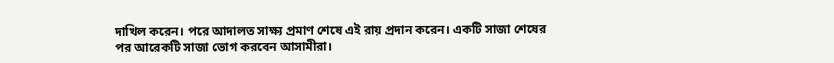দাখিল করেন। পরে আদালত সাক্ষ্য প্রমাণ শেষে এই রায় প্রদান করেন। একটি সাজা শেষের পর আরেকটি সাজা ভোগ করবেন আসামীরা।